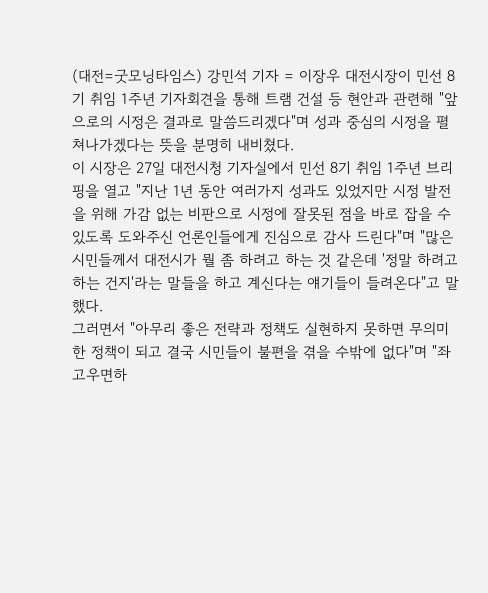(대전=굿모닝타임스) 강민석 기자 = 이장우 대전시장이 민선 8기 취임 1주년 기자회견을 통해 트램 건설 등 현안과 관련해 "앞으로의 시정은 결과로 말씀드리겠다"며 성과 중심의 시정을 펼쳐나가겠다는 뜻을 분명히 내비쳤다.
이 시장은 27일 대전시청 기자실에서 민선 8기 취임 1주년 브리핑을 열고 "지난 1년 동안 여러가지 성과도 있었지만 시정 발전을 위해 가감 없는 비판으로 시정에 잘못된 점을 바로 잡을 수 있도록 도와주신 언론인들에게 진심으로 감사 드린다"며 "많은 시민들께서 대전시가 뭘 좀 하려고 하는 것 같은데 '정말 하려고 하는 건지'라는 말들을 하고 계신다는 얘기들이 들려온다"고 말했다.
그러면서 "아무리 좋은 전략과 정책도 실현하지 못하면 무의미한 정책이 되고 결국 시민들이 불편을 겪을 수밖에 없다"며 "좌고우면하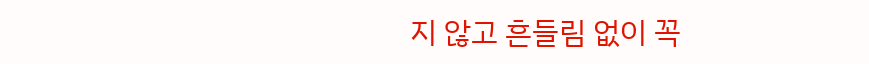지 않고 흔들림 없이 꼭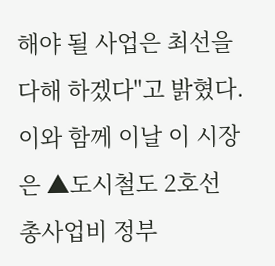해야 될 사업은 최선을 다해 하겠다"고 밝혔다.
이와 함께 이날 이 시장은 ▲도시철도 2호선 총사업비 정부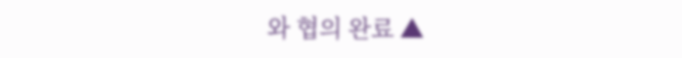와 협의 완료 ▲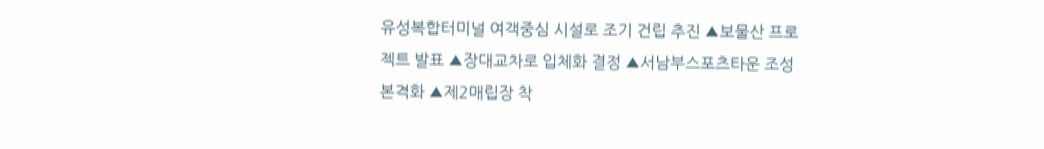유성복합터미널 여객중심 시설로 조기 건립 추진 ▲보물산 프로젝트 발표 ▲장대교차로 입체화 결정 ▲서남부스포츠타운 조성 본격화 ▲제2매립장 착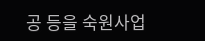공 등을 숙원사업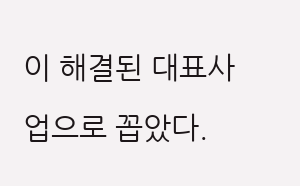이 해결된 대표사업으로 꼽았다.